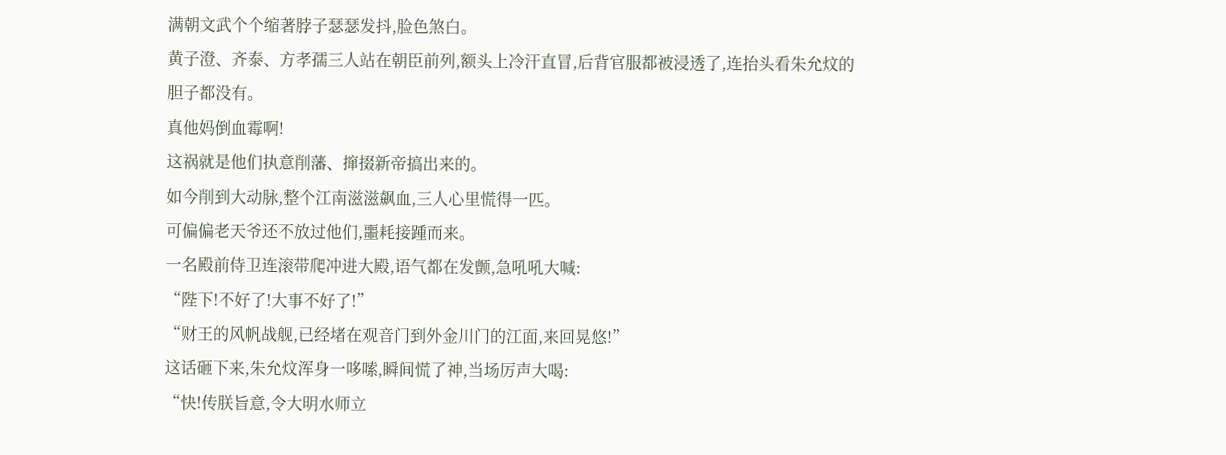满朝文武个个缩著脖子瑟瑟发抖,脸色煞白。
黄子澄、齐泰、方孝孺三人站在朝臣前列,额头上冷汗直冒,后背官服都被浸透了,连抬头看朱允炆的胆子都没有。
真他妈倒血霉啊!
这祸就是他们执意削藩、撺掇新帝搞出来的。
如今削到大动脉,整个江南滋滋飙血,三人心里慌得一匹。
可偏偏老天爷还不放过他们,噩耗接踵而来。
一名殿前侍卫连滚带爬冲进大殿,语气都在发颤,急吼吼大喊:
“陛下!不好了!大事不好了!”
“财王的风帆战舰,已经堵在观音门到外金川门的江面,来回晃悠!”
这话砸下来,朱允炆浑身一哆嗦,瞬间慌了神,当场厉声大喝:
“快!传朕旨意,令大明水师立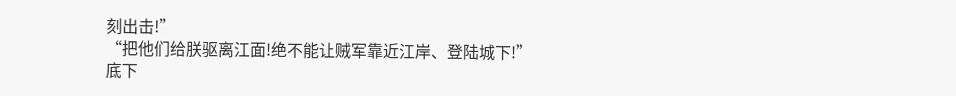刻出击!”
“把他们给朕驱离江面!绝不能让贼军靠近江岸、登陆城下!”
底下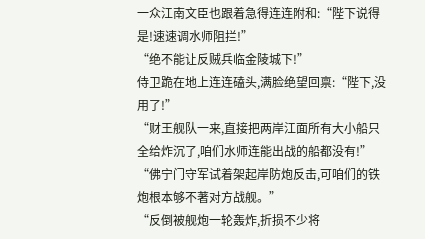一众江南文臣也跟着急得连连附和:“陛下说得是!速速调水师阻拦!”
“绝不能让反贼兵临金陵城下!”
侍卫跪在地上连连磕头,满脸绝望回禀:“陛下,没用了!”
“财王舰队一来,直接把两岸江面所有大小船只全给炸沉了,咱们水师连能出战的船都没有!”
“佛宁门守军试着架起岸防炮反击,可咱们的铁炮根本够不著对方战舰。”
“反倒被舰炮一轮轰炸,折损不少将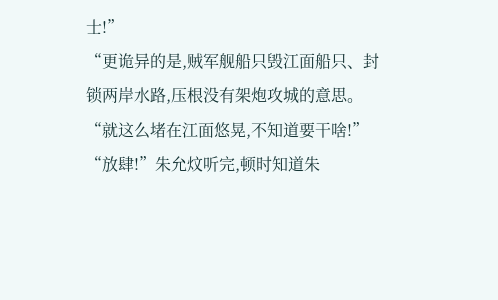士!”
“更诡异的是,贼军舰船只毁江面船只、封锁两岸水路,压根没有架炮攻城的意思。
“就这么堵在江面悠晃,不知道要干啥!”
“放肆!”朱允炆听完,顿时知道朱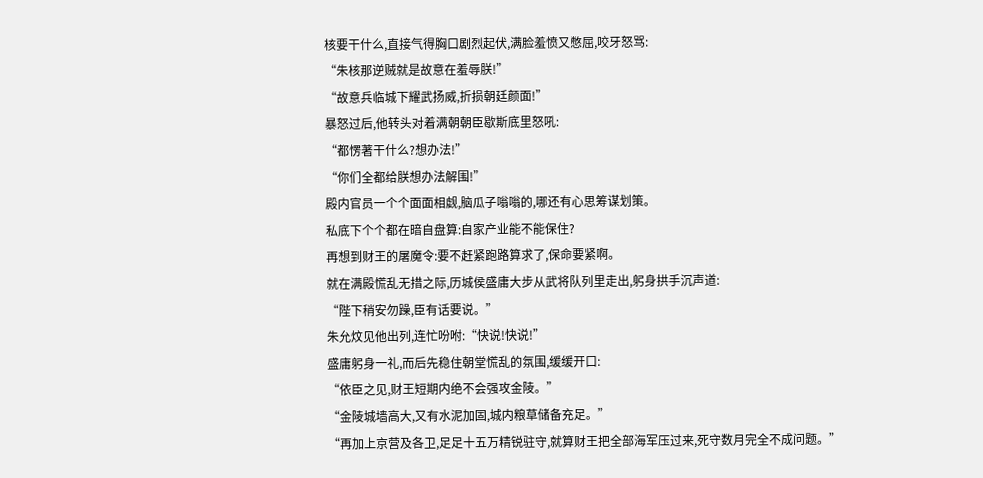核要干什么,直接气得胸口剧烈起伏,满脸羞愤又憋屈,咬牙怒骂:
“朱核那逆贼就是故意在羞辱朕!”
“故意兵临城下耀武扬威,折损朝廷颜面!”
暴怒过后,他转头对着满朝朝臣歇斯底里怒吼:
“都愣著干什么?想办法!”
“你们全都给朕想办法解围!”
殿内官员一个个面面相觑,脑瓜子嗡嗡的,哪还有心思筹谋划策。
私底下个个都在暗自盘算:自家产业能不能保住?
再想到财王的屠魔令:要不赶紧跑路算求了,保命要紧啊。
就在满殿慌乱无措之际,历城侯盛庸大步从武将队列里走出,躬身拱手沉声道:
“陛下稍安勿躁,臣有话要说。”
朱允炆见他出列,连忙吩咐:“快说!快说!”
盛庸躬身一礼,而后先稳住朝堂慌乱的氛围,缓缓开口:
“依臣之见,财王短期内绝不会强攻金陵。”
“金陵城墙高大,又有水泥加固,城内粮草储备充足。”
“再加上京营及各卫,足足十五万精锐驻守,就算财王把全部海军压过来,死守数月完全不成问题。”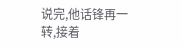说完,他话锋再一转,接着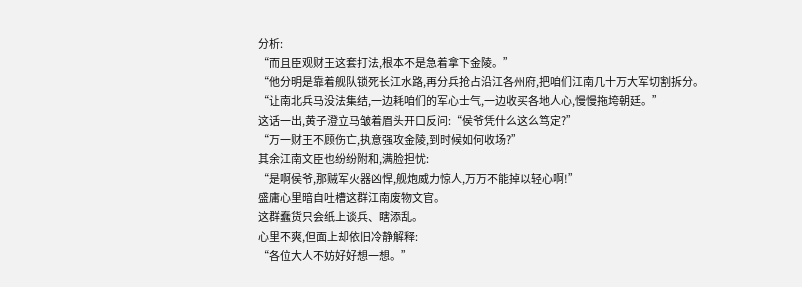分析:
“而且臣观财王这套打法,根本不是急着拿下金陵。”
“他分明是靠着舰队锁死长江水路,再分兵抢占沿江各州府,把咱们江南几十万大军切割拆分。
“让南北兵马没法集结,一边耗咱们的军心士气,一边收买各地人心,慢慢拖垮朝廷。”
这话一出,黄子澄立马皱着眉头开口反问:“侯爷凭什么这么笃定?”
“万一财王不顾伤亡,执意强攻金陵,到时候如何收场?”
其余江南文臣也纷纷附和,满脸担忧:
“是啊侯爷,那贼军火器凶悍,舰炮威力惊人,万万不能掉以轻心啊!”
盛庸心里暗自吐槽这群江南废物文官。
这群蠢货只会纸上谈兵、瞎添乱。
心里不爽,但面上却依旧冷静解释:
“各位大人不妨好好想一想。”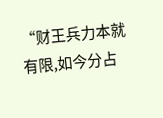“财王兵力本就有限,如今分占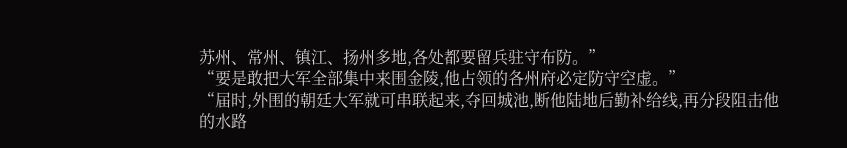苏州、常州、镇江、扬州多地,各处都要留兵驻守布防。”
“要是敢把大军全部集中来围金陵,他占领的各州府必定防守空虚。”
“届时,外围的朝廷大军就可串联起来,夺回城池,断他陆地后勤补给线,再分段阻击他的水路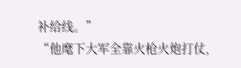补给线。”
“他麾下大军全靠火枪火炮打仗,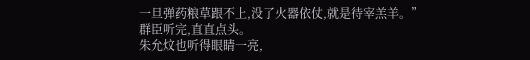一旦弹药粮草跟不上,没了火器依仗,就是待宰羔羊。”
群臣听完,直直点头。
朱允炆也听得眼睛一亮,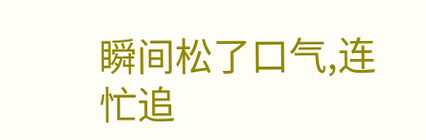瞬间松了口气,连忙追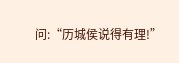问:“历城侯说得有理!”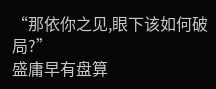“那依你之见,眼下该如何破局?”
盛庸早有盘算